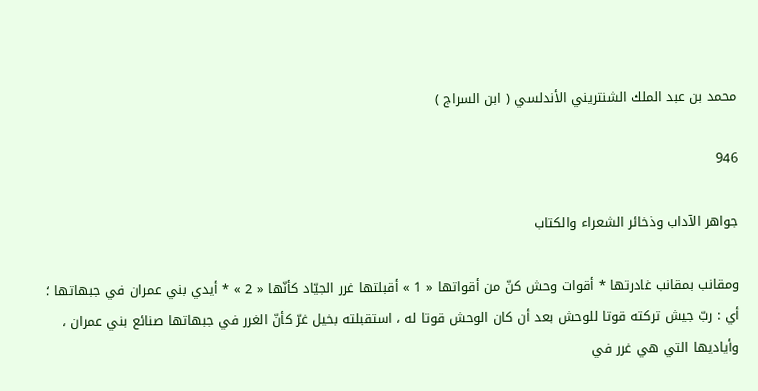محمد بن عبد الملك الشنتريني الأندلسي ( ابن السراج )

946

جواهر الآداب وذخائر الشعراء والكتاب

ومقانب بمقانب غادرتها * أقوات وحش كنّ من أقواتها « 1 » أقبلتها غرر الجيّاد كأنّها « 2 » * أيدي بني عمران في جبهاتها ؛ أي : ربّ جيش تركته قوتا للوحش بعد أن كان الوحش قوتا له ، استقبلته بخيل غرّ كأنّ الغرر في جبهاتها صنائع بني عمران ، وأياديها التي هي غرر في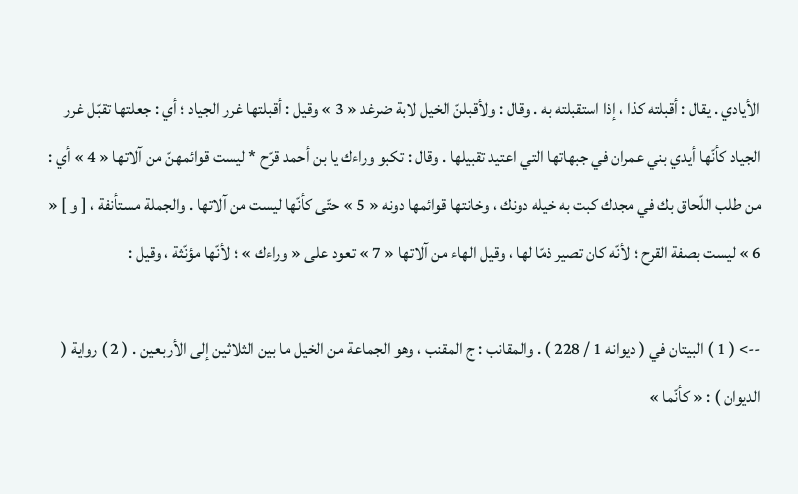الأيادي . يقال : أقبلته كذا ، إذا استقبلته به . وقال : ولأقبلنّ الخيل لابة ضرغد « 3 » وقيل : أقبلتها غرر الجياد ؛ أي : جعلتها تقبّل غرر الجياد كأنّها أيدي بني عمران في جبهاتها التي اعتيد تقبيلها . وقال : تكبو وراءك يا بن أحمد قرّح * ليست قوائمهنّ من آلاتها « 4 » أي : من طلب اللّحاق بك في مجدك كبت به خيله دونك ، وخانتها قوائمها دونه « 5 » حتّى كأنّها ليست من آلاتها . والجملة مستأنفة ، [ و ] « 6 » ليست بصفة القرح ؛ لأنّه كان تصير ذمّا لها ، وقيل الهاء من آلاتها « 7 » تعود على « وراءك » ؛ لأنّها مؤنّثة ، وقيل :

--> ( 1 ) البيتان في ( ديوانه 1 / 228 ) . والمقانب : ج المقنب ، وهو الجماعة من الخيل ما بين الثلاثين إلى الأربعين . ( 2 ) رواية ( الديوان ) : « كأنّما »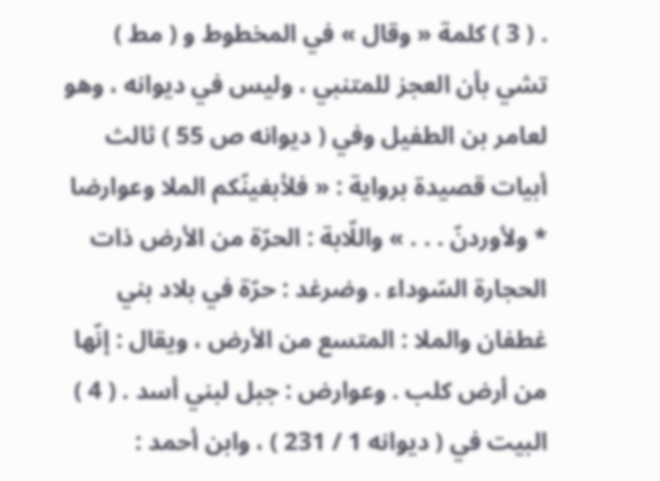. ( 3 ) كلمة « وقال » في المخطوط و ( مط ) تشي بأن العجز للمتنبي ، وليس في ديوانه ، وهو لعامر بن الطفيل وفي ( ديوانه ص 55 ) ثالث أبيات قصيدة برواية : « فلأبغينّكم الملا وعوارضا * ولأوردنّ . . . » واللّابة : الحرّة من الأرض ذات الحجارة السّوداء . وضرغد : حرّة في بلاد بني غطفان والملا : المتسع من الأرض ، ويقال : إنّها من أرض كلب . وعوارض : جبل لبني أسد . ( 4 ) البيت في ( ديوانه 1 / 231 ) ، وابن أحمد :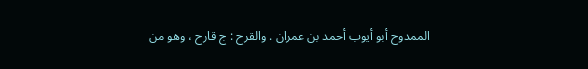الممدوح أبو أيوب أحمد بن عمران . والقرح : ج قارح ، وهو من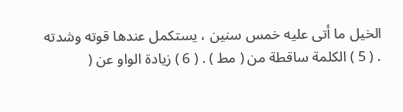الخيل ما أتى عليه خمس سنين ، يستكمل عندها قوته وشدته . ( 5 ) الكلمة ساقطة من ( مط ) . ( 6 ) زيادة الواو عن (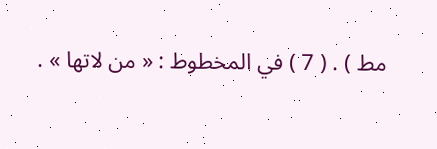مط ) . ( 7 ) في المخطوط : « من لاتها » .